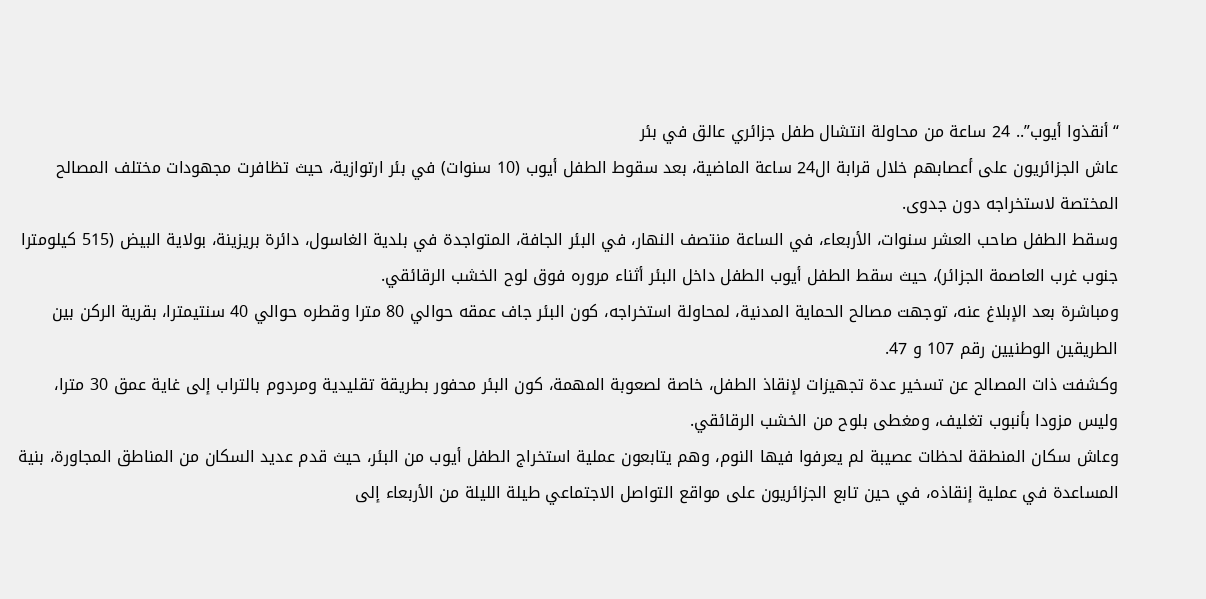“أنقذوا أيوب”.. 24 ساعة من محاولة انتشال طفل جزائري عالق في بئر
عاش الجزائريون على أعصابهم خلال قرابة ال24 ساعة الماضية، بعد سقوط الطفل أيوب (10 سنوات) في بئر ارتوازية، حيث تظافرت مجهودات مختلف المصالح المختصة لاستخراجه دون جدوى.
وسقط الطفل صاحب العشر سنوات، الأربعاء، في الساعة منتصف النهار، في البئر الجافة، المتواجدة في بلدية الغاسول، دائرة بريزينة، بولاية البيض (515 كيلومترا جنوب غرب العاصمة الجزائر)، حيث سقط الطفل أيوب الطفل داخل البئر أثناء مروره فوق لوح الخشب الرقائقي.
ومباشرة بعد الإبلاغ عنه، توجهت مصالح الحماية المدنية، لمحاولة استخراجه، كون البئر جاف عمقه حوالي 80 مترا وقطره حوالي 40 سنتيمترا، بقرية الركن بين الطريقين الوطنيين رقم 107 و 47.
وكشفت ذات المصالح عن تسخير عدة تجهيزات لإنقاذ الطفل، خاصة لصعوبة المهمة، كون البئر محفور بطريقة تقليدية ومردوم بالتراب إلى غاية عمق 30 مترا، وليس مزودا بأنبوب تغليف، ومغطى بلوح من الخشب الرقائقي.
وعاش سكان المنطقة لحظات عصيبة لم يعرفوا فيها النوم، وهم يتابعون عملية استخراج الطفل أيوب من البئر، حيث قدم عديد السكان من المناطق المجاورة، بنية المساعدة في عملية إنقاذه، في حين تابع الجزائريون على مواقع التواصل الاجتماعي طيلة الليلة من الأربعاء إلى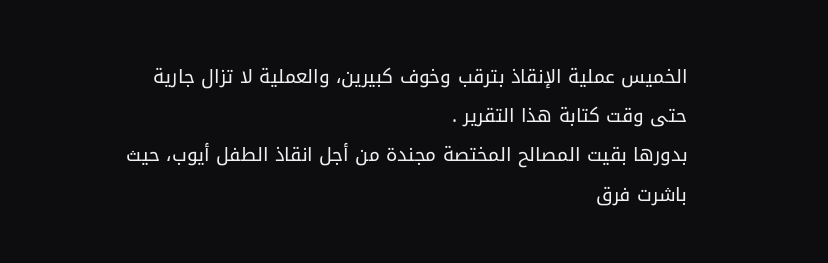الخميس عملية الإنقاذ بترقب وخوف كبيرين، والعملية لا تزال جارية حتى وقت كتابة هذا التقرير .
بدورها بقيت المصالح المختصة مجندة من أجل انقاذ الطفل أيوب، حيث باشرت فرق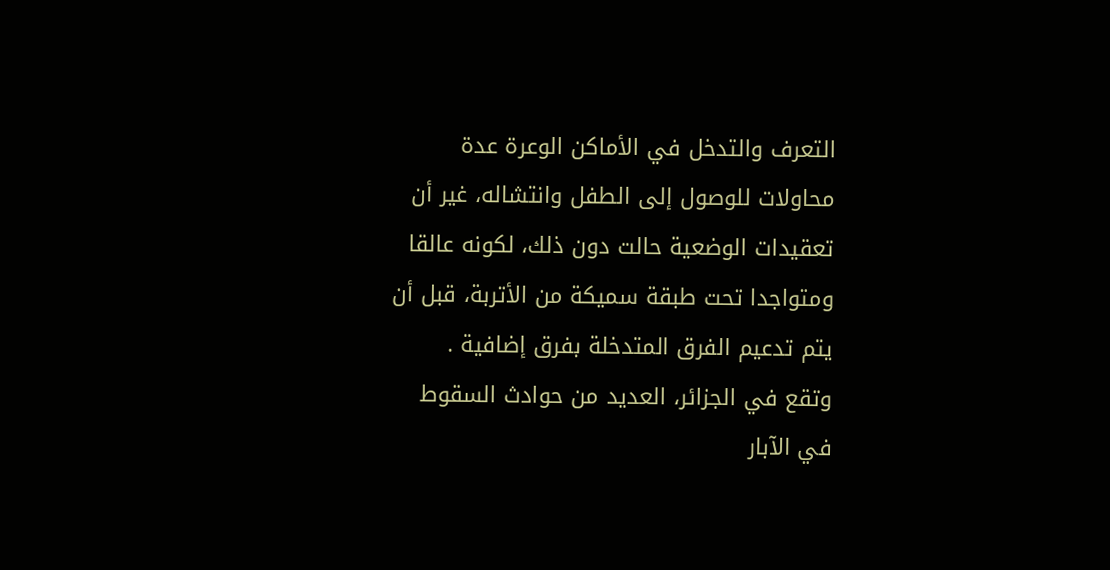التعرف والتدخل في الأماكن الوعرة عدة محاولات للوصول إلى الطفل وانتشاله، غير أن تعقيدات الوضعية حالت دون ذلك، لكونه عالقا ومتواجدا تحت طبقة سميكة من الأتربة، قبل أن يتم تدعيم الفرق المتدخلة بفرق إضافية .
وتقع في الجزائر، العديد من حوادث السقوط في الآبار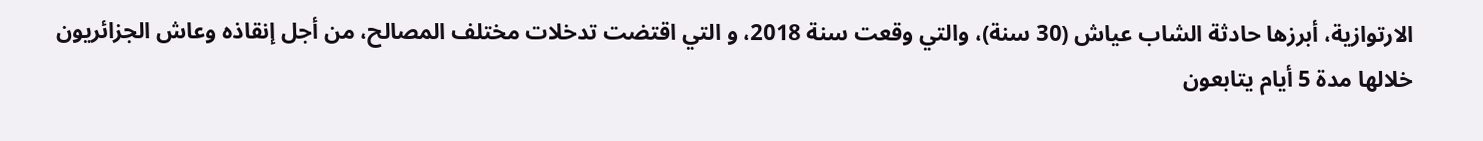الارتوازية، أبرزها حادثة الشاب عياش (30 سنة)، والتي وقعت سنة 2018، و التي اقتضت تدخلات مختلف المصالح، من أجل إنقاذه وعاش الجزائريون خلالها مدة 5 أيام يتابعون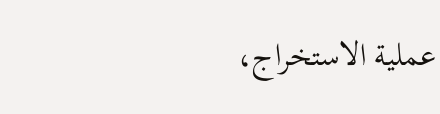عملية الاستخراج،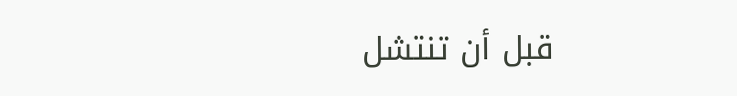قبل أن تنتشل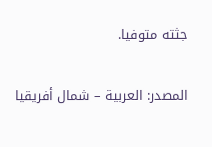جثته متوفيا.

المصدر: العربية – شمال أفريقيا